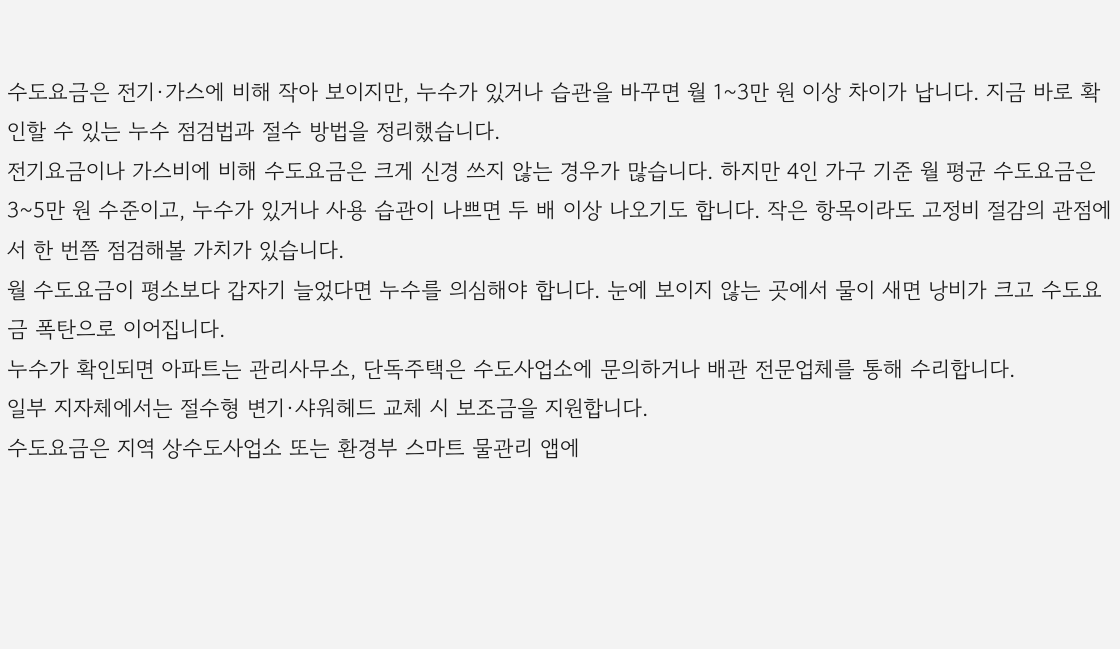수도요금은 전기·가스에 비해 작아 보이지만, 누수가 있거나 습관을 바꾸면 월 1~3만 원 이상 차이가 납니다. 지금 바로 확인할 수 있는 누수 점검법과 절수 방법을 정리했습니다.
전기요금이나 가스비에 비해 수도요금은 크게 신경 쓰지 않는 경우가 많습니다. 하지만 4인 가구 기준 월 평균 수도요금은 3~5만 원 수준이고, 누수가 있거나 사용 습관이 나쁘면 두 배 이상 나오기도 합니다. 작은 항목이라도 고정비 절감의 관점에서 한 번쯤 점검해볼 가치가 있습니다.
월 수도요금이 평소보다 갑자기 늘었다면 누수를 의심해야 합니다. 눈에 보이지 않는 곳에서 물이 새면 낭비가 크고 수도요금 폭탄으로 이어집니다.
누수가 확인되면 아파트는 관리사무소, 단독주택은 수도사업소에 문의하거나 배관 전문업체를 통해 수리합니다.
일부 지자체에서는 절수형 변기·샤워헤드 교체 시 보조금을 지원합니다.
수도요금은 지역 상수도사업소 또는 환경부 스마트 물관리 앱에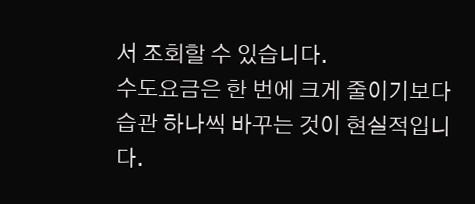서 조회할 수 있습니다.
수도요금은 한 번에 크게 줄이기보다 습관 하나씩 바꾸는 것이 현실적입니다.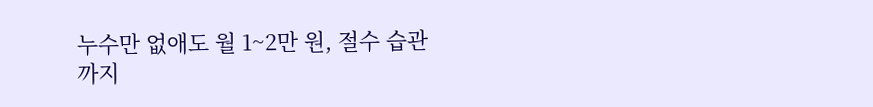누수만 없애도 월 1~2만 원, 절수 습관까지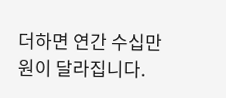더하면 연간 수십만 원이 달라집니다.